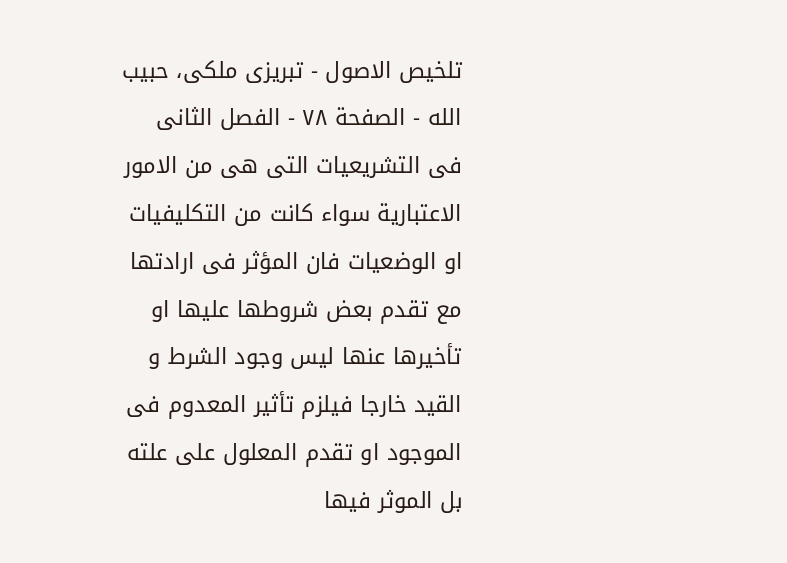تلخيص الاصول - تبریزی ملکی، حبیب الله - الصفحة ٧٨ - الفصل الثانى
فى التشريعيات التى هى من الامور الاعتبارية سواء كانت من التكليفيات او الوضعيات فان المؤثر فى ارادتها مع تقدم بعض شروطها عليها او تأخيرها عنها ليس وجود الشرط و القيد خارجا فيلزم تأثير المعدوم فى الموجود او تقدم المعلول على علته بل الموثر فيها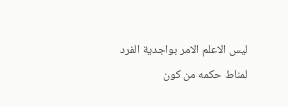ليس الاعلم الامر بواجدية الفرد لمناط حكمه من كون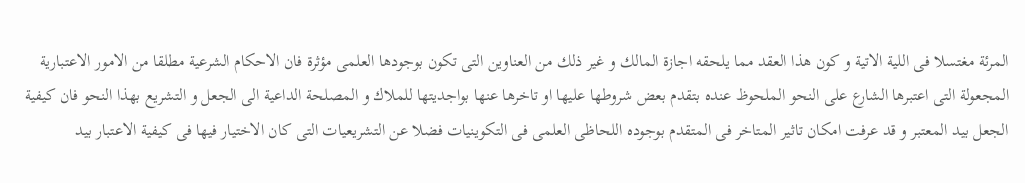المرئة مغتسلا فى اللية الاتية و كون هذا العقد مما يلحقه اجازة المالك و غير ذلك من العناوين التى تكون بوجودها العلمى مؤثرة فان الاحكام الشرعية مطلقا من الامور الاعتبارية المجعولة التى اعتبرها الشارع على النحو الملحوظ عنده بتقدم بعض شروطها عليها او تاخرها عنها بواجديتها للملاك و المصلحة الداعية الى الجعل و التشريع بهذا النحو فان كيفية الجعل بيد المعتبر و قد عرفت امكان تاثير المتاخر فى المتقدم بوجوده اللحاظى العلمى فى التكوينيات فضلا عن التشريعيات التى كان الاختيار فيها فى كيفية الاعتبار بيد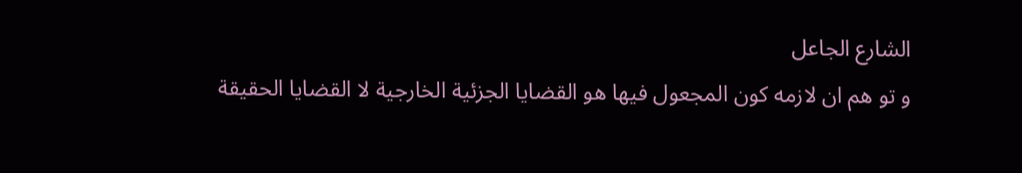الشارع الجاعل
و تو هم ان لازمه كون المجعول فيها هو القضايا الجزئية الخارجية لا القضايا الحقيقة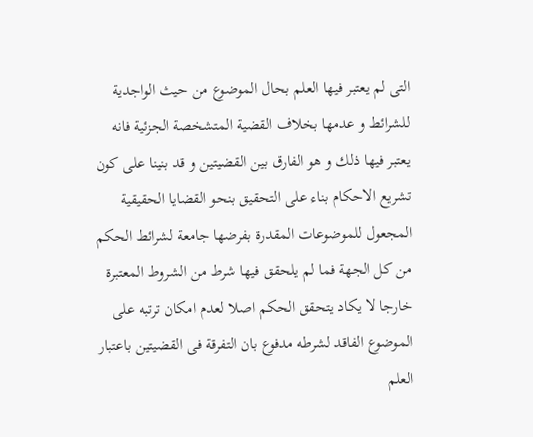التى لم يعتبر فيها العلم بحال الموضوع من حيث الواجدية للشرائط و عدمها بخلاف القضية المتشخصة الجزئية فانه يعتبر فيها ذلك و هو الفارق بين القضيتين و قد بنينا على كون تشريع الاحكام بناء على التحقيق بنحو القضايا الحقيقية المجعول للموضوعات المقدرة بفرضها جامعة لشرائط الحكم من كل الجهة فما لم يلحقق فيها شرط من الشروط المعتبرة خارجا لا يكاد يتحقق الحكم اصلا لعدم امكان ترتبه على الموضوع الفاقد لشرطه مدفوع بان التفرقة فى القضيتين باعتبار العلم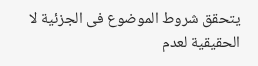يتحقق شروط الموضوع فى الجزئية لا الحقيقية لعدم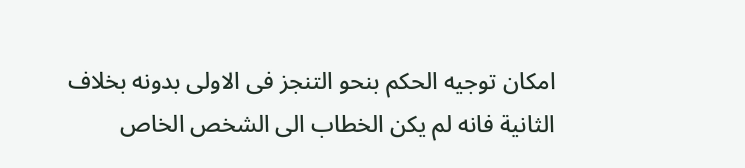امكان توجيه الحكم بنحو التنجز فى الاولى بدونه بخلاف الثانية فانه لم يكن الخطاب الى الشخص الخاص